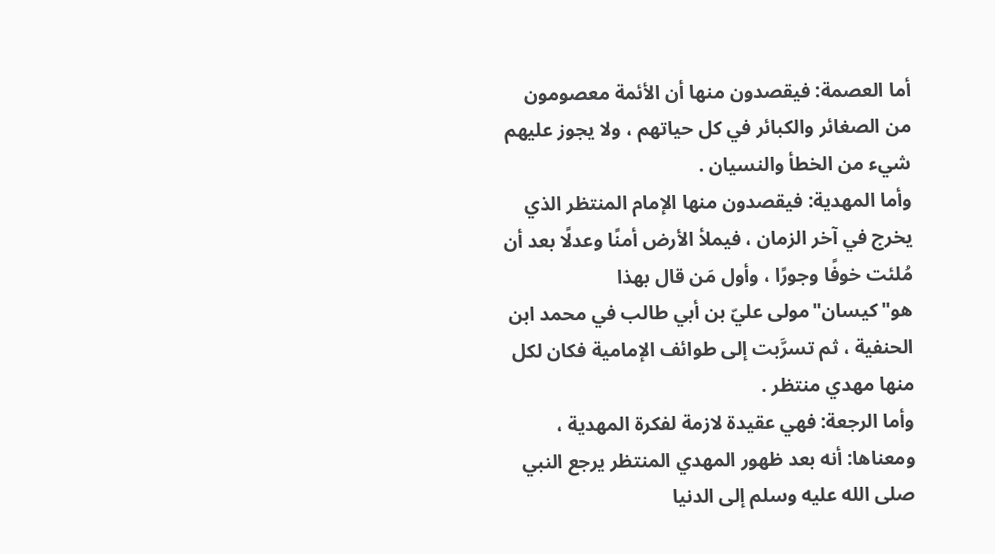أما العصمة: فيقصدون منها أن الأئمة معصومون من الصغائر والكبائر في كل حياتهم ، ولا يجوز عليهم شيء من الخطأ والنسيان .
وأما المهدية: فيقصدون منها الإمام المنتظر الذي يخرج في آخر الزمان ، فيملأ الأرض أمنًا وعدلًا بعد أن مُلئت خوفًا وجورًا ، وأول مَن قال بهذا هو"كيسان"مولى عليّ بن أبي طالب في محمد ابن الحنفية ، ثم تسرَّبت إلى طوائف الإمامية فكان لكل منها مهدي منتظر .
وأما الرجعة: فهي عقيدة لازمة لفكرة المهدية ، ومعناها: أنه بعد ظهور المهدي المنتظر يرجع النبي صلى الله عليه وسلم إلى الدنيا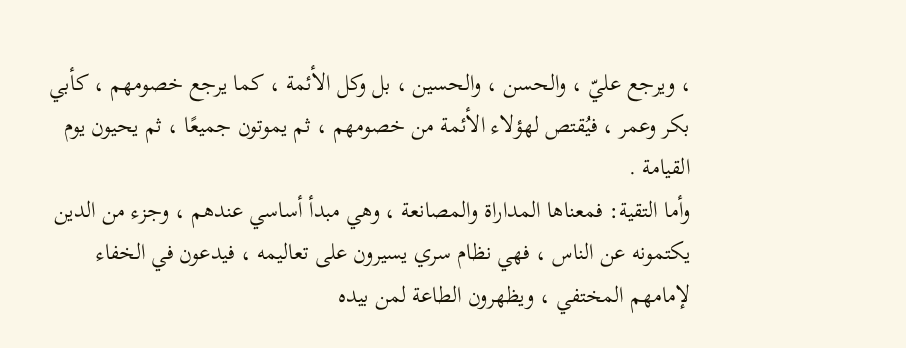، ويرجع عليّ ، والحسن ، والحسين ، بل وكل الأئمة ، كما يرجع خصومهم ، كأبي بكر وعمر ، فيُقتص لهؤلاء الأئمة من خصومهم ، ثم يموتون جميعًا ، ثم يحيون يوم القيامة .
وأما التقية: فمعناها المداراة والمصانعة ، وهي مبدأ أساسي عندهم ، وجزء من الدين يكتمونه عن الناس ، فهي نظام سري يسيرون على تعاليمه ، فيدعون في الخفاء لإمامهم المختفي ، ويظهرون الطاعة لمن بيده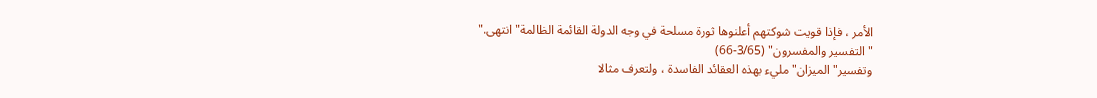الأمر ، فإذا قويت شوكتهم أعلنوها ثورة مسلحة في وجه الدولة القائمة الظالمة"انتهى."
"التفسير والمفسرون" (3/65-66)
وتفسير"الميزان"مليء بهذه العقائد الفاسدة ، ولتعرف مثالا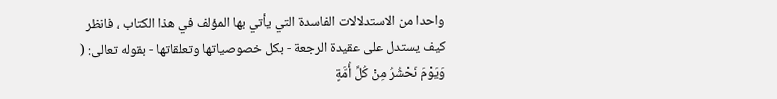واحدا من الاستدلالات الفاسدة التي يأتي بها المؤلف في هذا الكتاب ، فانظر كيف يستدل على عقيدة الرجعة - بكل خصوصياتها وتعلقاتها - بقوله تعالى: ( وَيَوْمَ نَحْشُرُ مِنْ كُلِّ أُمَّةٍ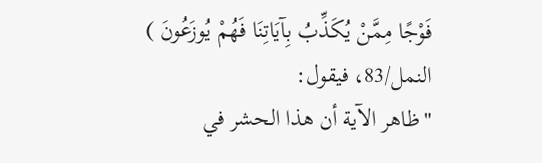فَوْجًا مِمَّنْ يُكَذِّبُ بِآيَاتِنَا فَهُمْ يُوزَعُونَ ) النمل/83، فيقول:
"ظاهر الآية أن هذا الحشر في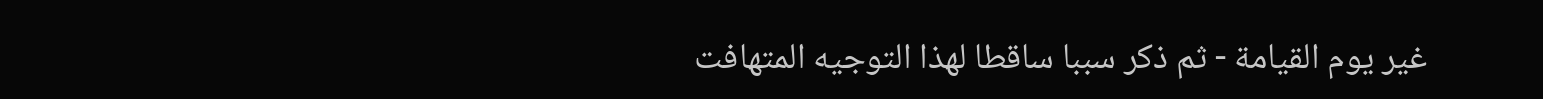غير يوم القيامة - ثم ذكر سببا ساقطا لهذا التوجيه المتهافت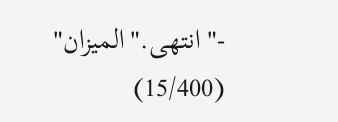-"انتهى."الميزان" (15/400)